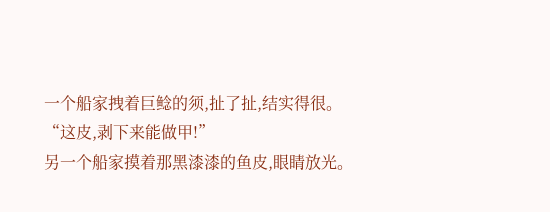一个船家拽着巨鲶的须,扯了扯,结实得很。
“这皮,剥下来能做甲!”
另一个船家摸着那黑漆漆的鱼皮,眼睛放光。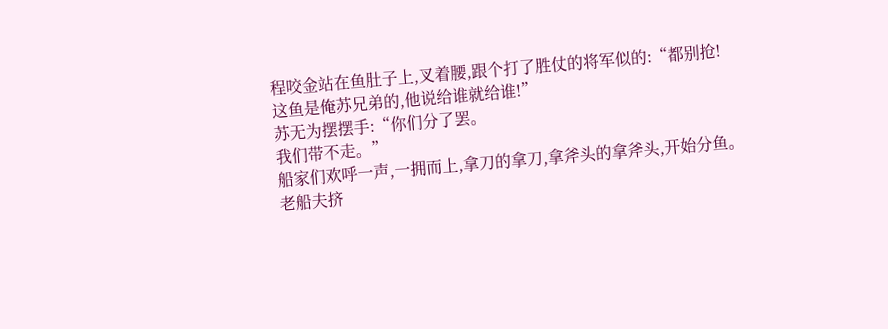程咬金站在鱼肚子上,叉着腰,跟个打了胜仗的将军似的:“都别抢!
这鱼是俺苏兄弟的,他说给谁就给谁!”
苏无为摆摆手:“你们分了罢。
我们带不走。”
船家们欢呼一声,一拥而上,拿刀的拿刀,拿斧头的拿斧头,开始分鱼。
老船夫挤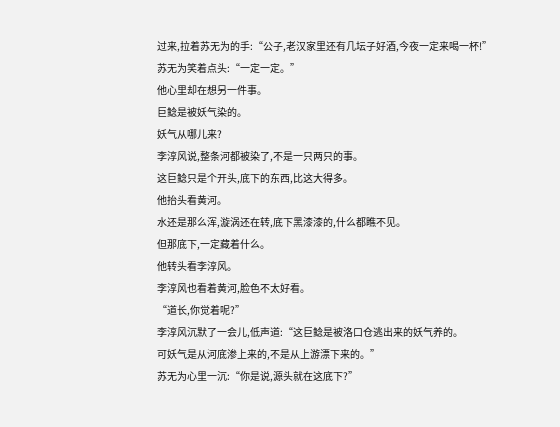过来,拉着苏无为的手:“公子,老汉家里还有几坛子好酒,今夜一定来喝一杯!”
苏无为笑着点头:“一定一定。”
他心里却在想另一件事。
巨鲶是被妖气染的。
妖气从哪儿来?
李淳风说,整条河都被染了,不是一只两只的事。
这巨鲶只是个开头,底下的东西,比这大得多。
他抬头看黄河。
水还是那么浑,漩涡还在转,底下黑漆漆的,什么都瞧不见。
但那底下,一定藏着什么。
他转头看李淳风。
李淳风也看着黄河,脸色不太好看。
“道长,你觉着呢?”
李淳风沉默了一会儿,低声道:“这巨鲶是被洛口仓逃出来的妖气养的。
可妖气是从河底渗上来的,不是从上游漂下来的。”
苏无为心里一沉:“你是说,源头就在这底下?”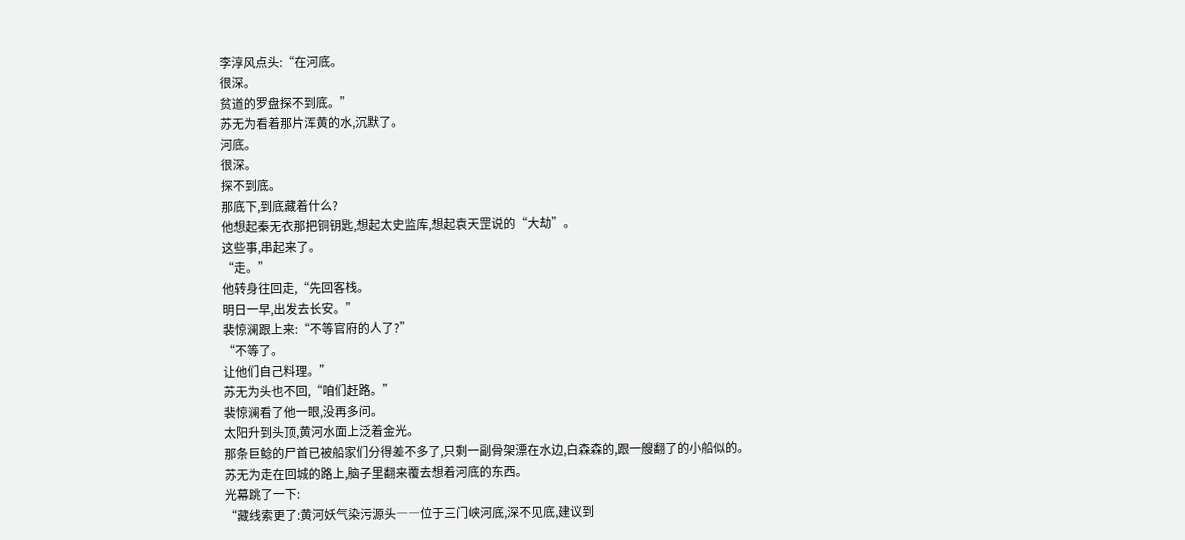李淳风点头:“在河底。
很深。
贫道的罗盘探不到底。”
苏无为看着那片浑黄的水,沉默了。
河底。
很深。
探不到底。
那底下,到底藏着什么?
他想起秦无衣那把铜钥匙,想起太史监库,想起袁天罡说的“大劫”。
这些事,串起来了。
“走。”
他转身往回走,“先回客栈。
明日一早,出发去长安。”
裴惊澜跟上来:“不等官府的人了?”
“不等了。
让他们自己料理。”
苏无为头也不回,“咱们赶路。”
裴惊澜看了他一眼,没再多问。
太阳升到头顶,黄河水面上泛着金光。
那条巨鲶的尸首已被船家们分得差不多了,只剩一副骨架漂在水边,白森森的,跟一艘翻了的小船似的。
苏无为走在回城的路上,脑子里翻来覆去想着河底的东西。
光幕跳了一下:
“藏线索更了:黄河妖气染污源头――位于三门峡河底,深不见底,建议到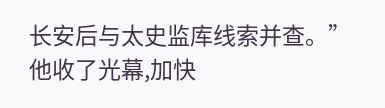长安后与太史监库线索并查。”
他收了光幕,加快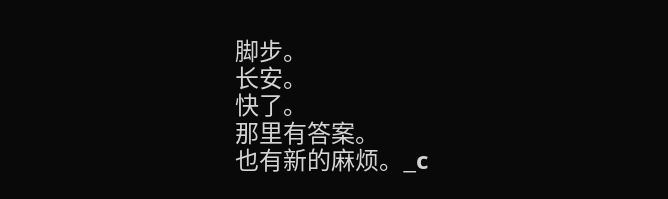脚步。
长安。
快了。
那里有答案。
也有新的麻烦。_c